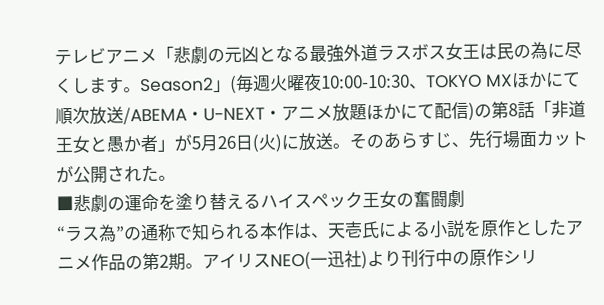テレビアニメ「悲劇の元凶となる最強外道ラスボス女王は民の為に尽くします。Season2」(毎週火曜夜10:00-10:30、TOKYO MXほかにて順次放送/ABEMA・U-NEXT・アニメ放題ほかにて配信)の第8話「非道王女と愚か者」が5月26日(火)に放送。そのあらすじ、先行場面カットが公開された。
■悲劇の運命を塗り替えるハイスペック王女の奮闘劇
“ラス為”の通称で知られる本作は、天壱氏による小説を原作としたアニメ作品の第2期。アイリスNEO(一迅社)より刊行中の原作シリ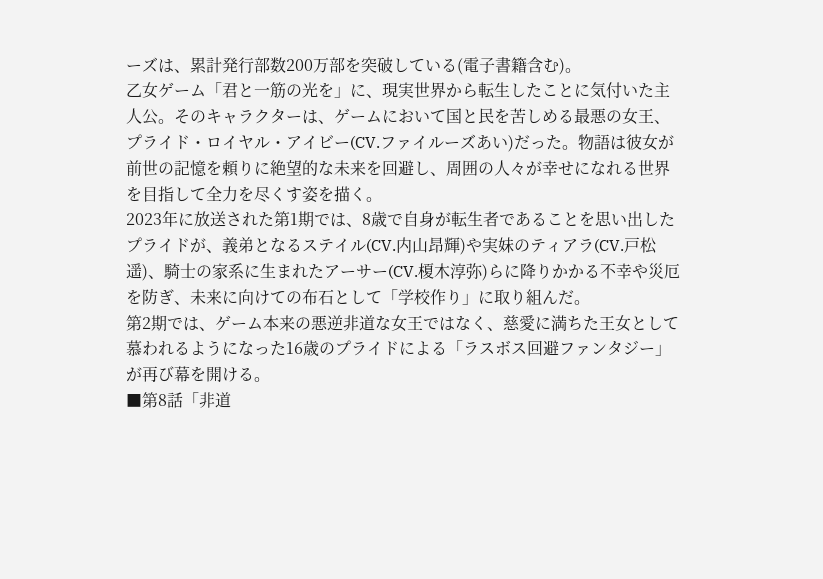ーズは、累計発行部数200万部を突破している(電子書籍含む)。
乙女ゲーム「君と一筋の光を」に、現実世界から転生したことに気付いた主人公。そのキャラクターは、ゲームにおいて国と民を苦しめる最悪の女王、プライド・ロイヤル・アイビー(CV.ファイルーズあい)だった。物語は彼女が前世の記憶を頼りに絶望的な未来を回避し、周囲の人々が幸せになれる世界を目指して全力を尽くす姿を描く。
2023年に放送された第1期では、8歳で自身が転生者であることを思い出したプライドが、義弟となるステイル(CV.内山昂輝)や実妹のティアラ(CV.戸松遥)、騎士の家系に生まれたアーサー(CV.榎木淳弥)らに降りかかる不幸や災厄を防ぎ、未来に向けての布石として「学校作り」に取り組んだ。
第2期では、ゲーム本来の悪逆非道な女王ではなく、慈愛に満ちた王女として慕われるようになった16歳のプライドによる「ラスボス回避ファンタジー」が再び幕を開ける。
■第8話「非道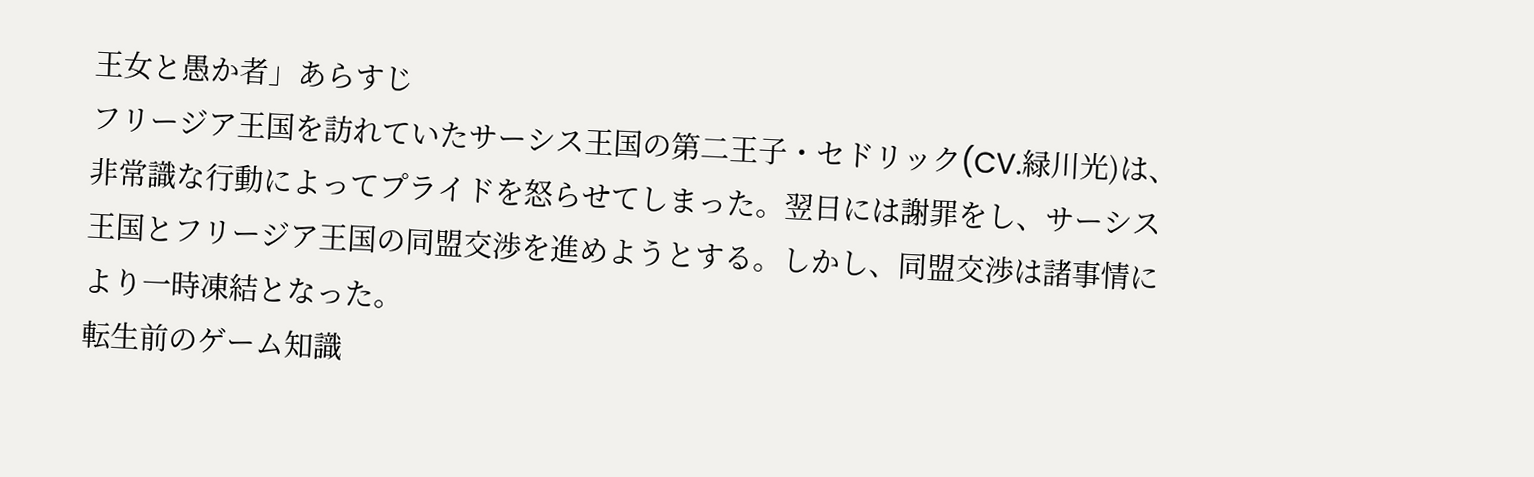王女と愚か者」あらすじ
フリージア王国を訪れていたサーシス王国の第二王子・セドリック(CV.緑川光)は、非常識な行動によってプライドを怒らせてしまった。翌日には謝罪をし、サーシス王国とフリージア王国の同盟交渉を進めようとする。しかし、同盟交渉は諸事情により一時凍結となった。
転生前のゲーム知識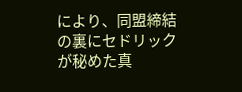により、同盟締結の裏にセドリックが秘めた真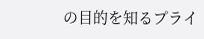の目的を知るプライ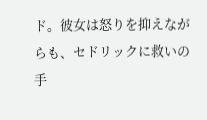ド。彼女は怒りを抑えながらも、セドリックに救いの手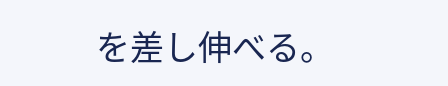を差し伸べる。